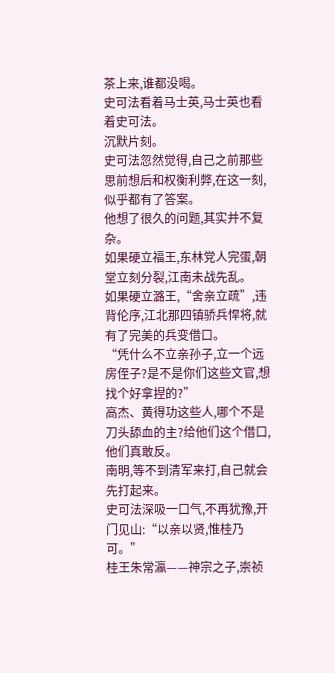茶上来,谁都没喝。
史可法看着马士英,马士英也看着史可法。
沉默片刻。
史可法忽然觉得,自己之前那些思前想后和权衡利弊,在这一刻,似乎都有了答案。
他想了很久的问题,其实并不复杂。
如果硬立福王,东林党人完蛋,朝堂立刻分裂,江南未战先乱。
如果硬立潞王,“舍亲立疏”,违背伦序,江北那四镇骄兵悍将,就有了完美的兵变借口。
“凭什么不立亲孙子,立一个远房侄子?是不是你们这些文官,想找个好拿捏的?”
高杰、黄得功这些人,哪个不是刀头舔血的主?给他们这个借口,他们真敢反。
南明,等不到清军来打,自己就会先打起来。
史可法深吸一口气,不再犹豫,开门见山:“以亲以贤,惟桂乃可。”
桂王朱常瀛——神宗之子,崇祯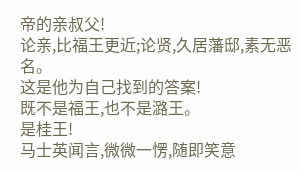帝的亲叔父!
论亲,比福王更近;论贤,久居藩邸,素无恶名。
这是他为自己找到的答案!
既不是福王,也不是潞王。
是桂王!
马士英闻言,微微一愣,随即笑意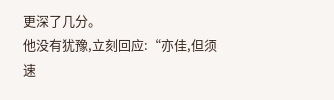更深了几分。
他没有犹豫,立刻回应:“亦佳,但须速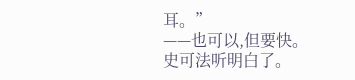耳。”
——也可以,但要快。
史可法听明白了。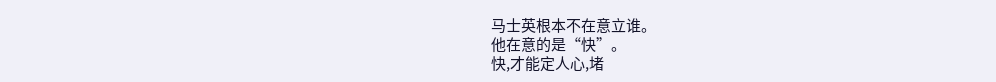马士英根本不在意立谁。
他在意的是“快”。
快,才能定人心,堵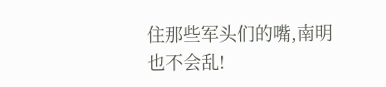住那些军头们的嘴,南明也不会乱!